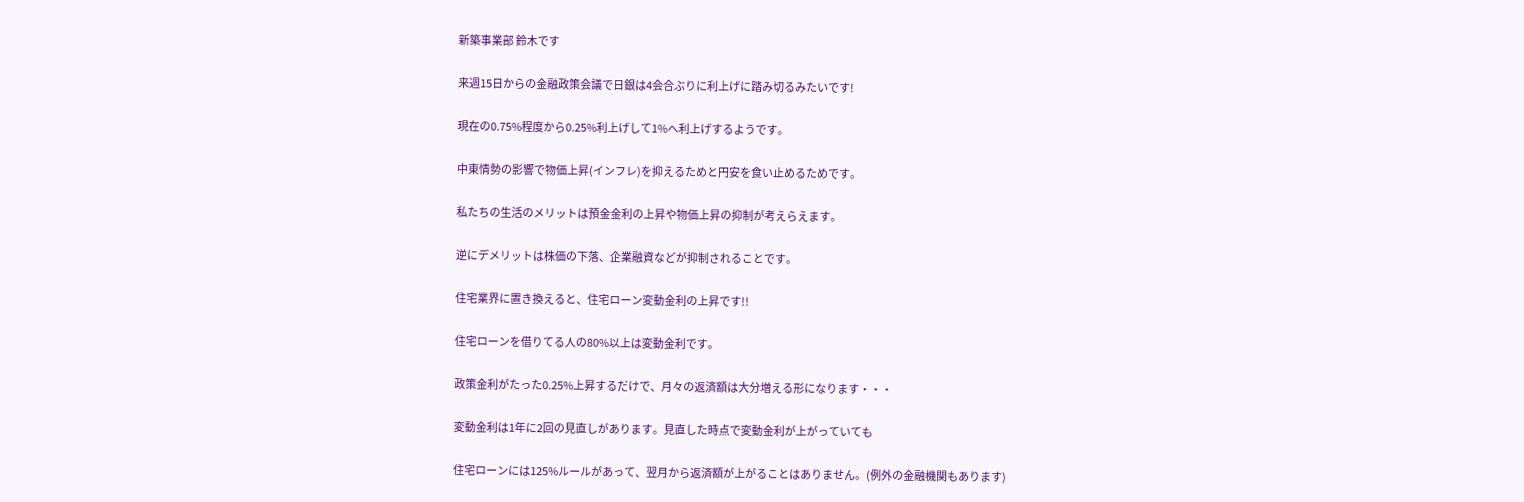新築事業部 鈴木です

来週15日からの金融政策会議で日銀は4会合ぶりに利上げに踏み切るみたいです!

現在の0.75%程度から0.25%利上げして1%へ利上げするようです。

中東情勢の影響で物価上昇(インフレ)を抑えるためと円安を食い止めるためです。

私たちの生活のメリットは預金金利の上昇や物価上昇の抑制が考えらえます。

逆にデメリットは株価の下落、企業融資などが抑制されることです。

住宅業界に置き換えると、住宅ローン変動金利の上昇です!!

住宅ローンを借りてる人の80%以上は変動金利です。

政策金利がたった0.25%上昇するだけで、月々の返済額は大分増える形になります・・・

変動金利は1年に2回の見直しがあります。見直した時点で変動金利が上がっていても

住宅ローンには125%ルールがあって、翌月から返済額が上がることはありません。(例外の金融機関もあります)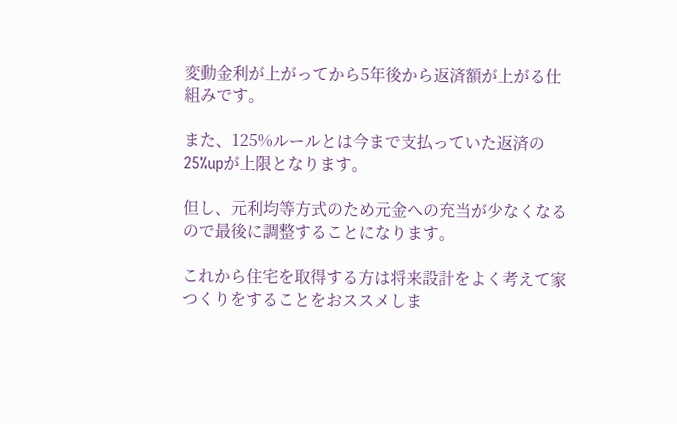変動金利が上がってから5年後から返済額が上がる仕組みです。

また、125%ルールとは今まで支払っていた返済の25%upが上限となります。

但し、元利均等方式のため元金への充当が少なくなるので最後に調整することになります。

これから住宅を取得する方は将来設計をよく考えて家つくりをすることをおススメしま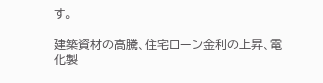す。

建築資材の高騰、住宅ローン金利の上昇、電化製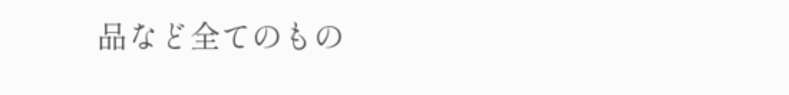品など全てのもの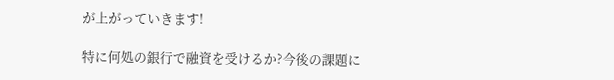が上がっていきます!

特に何処の銀行で融資を受けるか?今後の課題に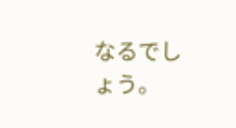なるでしょう。